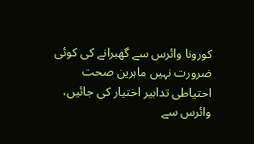کورونا وائرس سے گھبرانے کی کوئی ضرورت نہیں ماہرین صحت
احتیاطی تدابیر اختیار کی جائیں، وائرس سے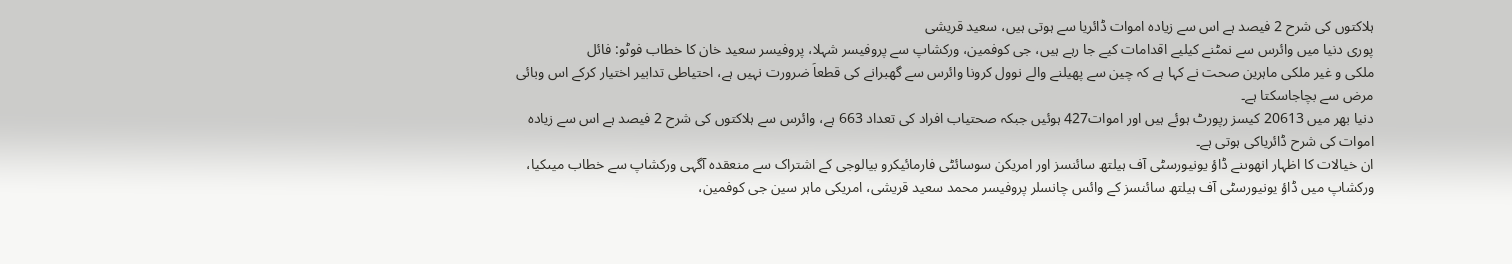ہلاکتوں کی شرح 2 فیصد ہے اس سے زیادہ اموات ڈائریا سے ہوتی ہیں، سعید قریشی
پوری دنیا میں وائرس سے نمٹنے کیلیے اقدامات کیے جا رہے ہیں، جی کوفمین، ورکشاپ سے پروفیسر شہلا، پروفیسر سعید خان کا خطاب فوٹو: فائل
ملکی و غیر ملکی ماہرین صحت نے کہا ہے کہ چین سے پھیلنے والے نوول کرونا وائرس سے گھبرانے کی قطعاَ ضرورت نہیں ہے، احتیاطی تدابیر اختیار کرکے اس وبائی مرض سے بچاجاسکتا ہے۔
دنیا بھر میں 20613 کیسز رپورٹ ہوئے ہیں اور اموات427 ہوئیں جبکہ صحتیاب افراد کی تعداد 663 ہے، وائرس سے ہلاکتوں کی شرح 2 فیصد ہے اس سے زیادہ اموات کی شرح ڈائریاکی ہوتی ہے۔
ان خیالات کا اظہار انھوںنے ڈاؤ یونیورسٹی آف ہیلتھ سائنسز اور امریکن سوسائٹی فارمائیکرو بیالوجی کے اشتراک سے منعقدہ آگہی ورکشاپ سے خطاب میںکیا، ورکشاپ میں ڈاؤ یونیورسٹی آف ہیلتھ سائنسز کے وائس چانسلر پروفیسر محمد سعید قریشی، امریکی ماہر سین جی کوفمین،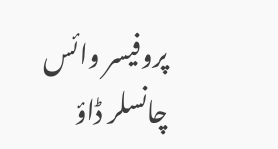پروفیسر وائس چانسلر ڈاؤ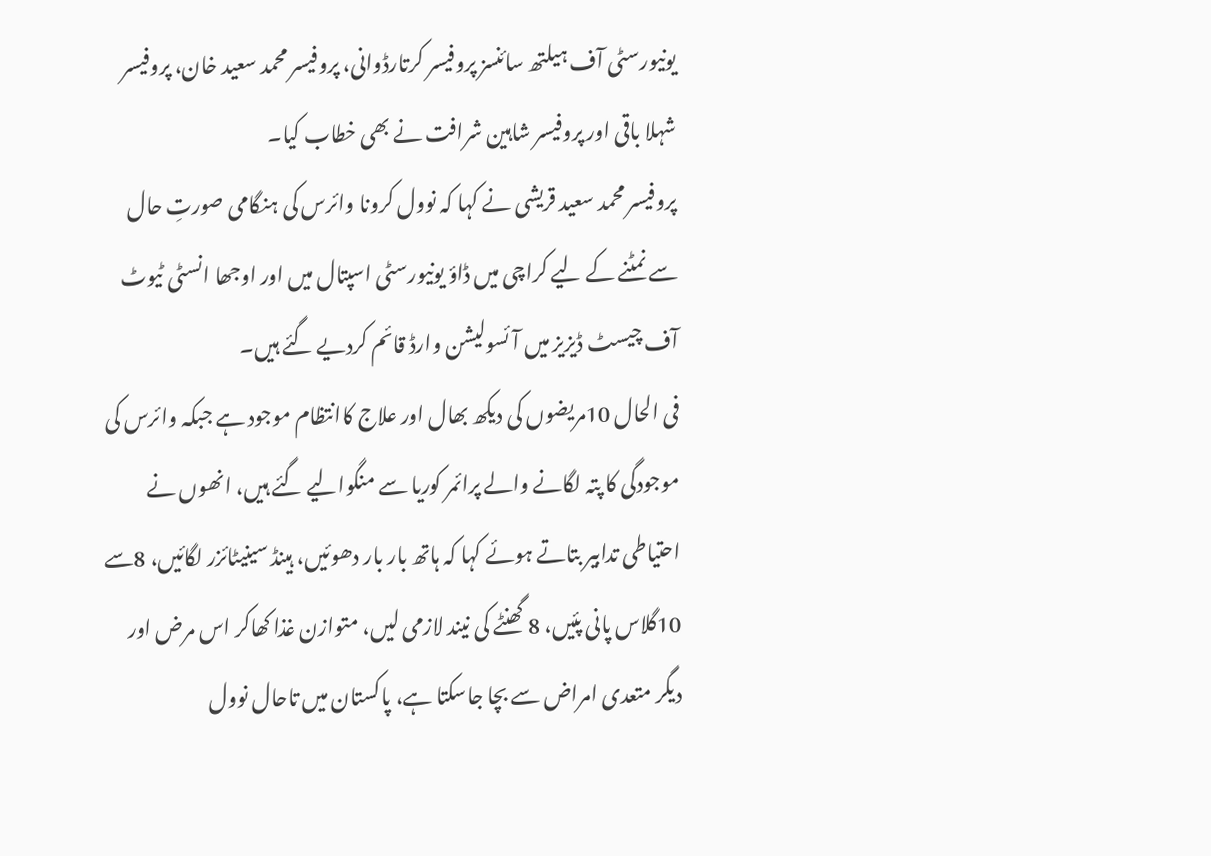یونیورسٹی آف ہیلتھ سائنسز پروفیسر کرتارڈوانی، پروفیسر محمد سعید خان، پروفیسر شہلا باقی اور پروفیسر شاہین شرافت نے بھی خطاب کیا۔
پروفیسر محمد سعید قریشی نے کہا کہ نوول کرونا وائرس کی ہنگامی صورتِ حال سے نمٹنے کے لیے کراچی میں ڈاؤ یونیورسٹی اسپتال میں اور اوجھا انسٹی ٹیوٹ آف چیسٹ ڈیزیز میں آئسولیشن وارڈ قائم کردیے گئے ہیں۔
فی الحال 10مریضوں کی دیکھ بھال اور علاج کاانتظام موجود ہے جبکہ وائرس کی موجودگی کا پتہ لگانے والے پرائمر کوریا سے منگوالیے گئے ہیں، انھوں نے احتیاطی تدابیر بتاتے ہوئے کہا کہ ہاتھ بار بار دھوئیں، ہینڈ سینیٹائزر لگائیں، 8سے 10گلاس پانی پئیں، 8 گھنٹے کی نیند لازمی لیں، متوازن غذا کھاکر اس مرض اور دیگر متعدی امراض سے بچا جاسکتا ہے، پاکستان میں تاحال نوول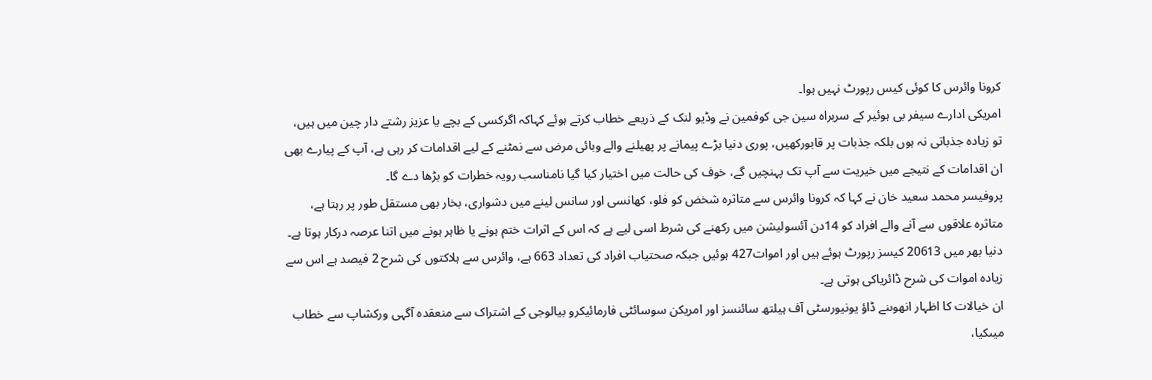کرونا وائرس کا کوئی کیس رپورٹ نہیں ہوا۔
امریکی ادارے سیفر بی ہوئیر کے سربراہ سین جی کوفمین نے وڈیو لنک کے ذریعے خطاب کرتے ہوئے کہاکہ اگرکسی کے بچے یا عزیز رشتے دار چین میں ہیں، تو زیادہ جذباتی نہ ہوں بلکہ جذبات پر قابورکھیں، پوری دنیا بڑے پیمانے پر پھیلنے والے وبائی مرض سے نمٹنے کے لیے اقدامات کر رہی ہے، آپ کے پیارے بھی ان اقدامات کے نتیجے میں خیریت سے آپ تک پہنچیں گے، خوف کی حالت میں اختیار کیا گیا نامناسب رویہ خطرات کو بڑھا دے گا۔
پروفیسر محمد سعید خان نے کہا کہ کرونا وائرس سے متاثرہ شخض کو فلو، کھانسی اور سانس لینے میں دشواری، بخار بھی مستقل طور پر رہتا ہے، متاثرہ علاقوں سے آنے والے افراد کو 14دن آئسولیشن میں رکھنے کی شرط اسی لیے ہے کہ اس کے اثرات ختم ہونے یا ظاہر ہونے میں اتنا عرصہ درکار ہوتا ہے۔
دنیا بھر میں 20613 کیسز رپورٹ ہوئے ہیں اور اموات427 ہوئیں جبکہ صحتیاب افراد کی تعداد 663 ہے، وائرس سے ہلاکتوں کی شرح 2 فیصد ہے اس سے زیادہ اموات کی شرح ڈائریاکی ہوتی ہے۔
ان خیالات کا اظہار انھوںنے ڈاؤ یونیورسٹی آف ہیلتھ سائنسز اور امریکن سوسائٹی فارمائیکرو بیالوجی کے اشتراک سے منعقدہ آگہی ورکشاپ سے خطاب میںکیا،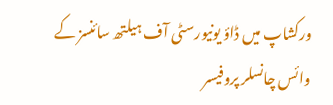ورکشاپ میں ڈاؤ یونیورسٹی آف ہیلتھ سائنسز کے وائس چانسلر پروفیسر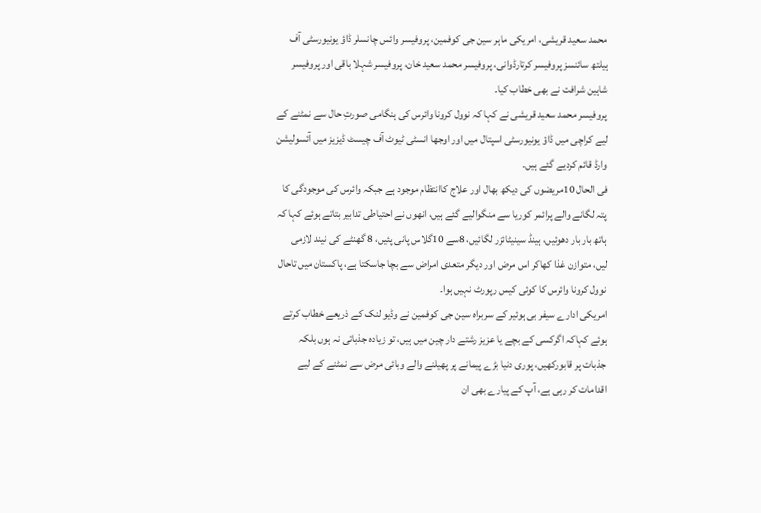محمد سعید قریشی، امریکی ماہر سین جی کوفمین، پروفیسر وائس چانسلر ڈاؤ یونیورسٹی آف ہیلتھ سائنسز پروفیسر کرتارڈوانی، پروفیسر محمد سعید خان، پروفیسر شہلا باقی اور پروفیسر شاہین شرافت نے بھی خطاب کیا۔
پروفیسر محمد سعید قریشی نے کہا کہ نوول کرونا وائرس کی ہنگامی صورتِ حال سے نمٹنے کے لیے کراچی میں ڈاؤ یونیورسٹی اسپتال میں اور اوجھا انسٹی ٹیوٹ آف چیسٹ ڈیزیز میں آئسولیشن وارڈ قائم کردیے گئے ہیں۔
فی الحال 10مریضوں کی دیکھ بھال اور علاج کاانتظام موجود ہے جبکہ وائرس کی موجودگی کا پتہ لگانے والے پرائمر کوریا سے منگوالیے گئے ہیں، انھوں نے احتیاطی تدابیر بتاتے ہوئے کہا کہ ہاتھ بار بار دھوئیں، ہینڈ سینیٹائزر لگائیں، 8سے 10گلاس پانی پئیں، 8 گھنٹے کی نیند لازمی لیں، متوازن غذا کھاکر اس مرض اور دیگر متعدی امراض سے بچا جاسکتا ہے، پاکستان میں تاحال نوول کرونا وائرس کا کوئی کیس رپورٹ نہیں ہوا۔
امریکی ادارے سیفر بی ہوئیر کے سربراہ سین جی کوفمین نے وڈیو لنک کے ذریعے خطاب کرتے ہوئے کہاکہ اگرکسی کے بچے یا عزیز رشتے دار چین میں ہیں، تو زیادہ جذباتی نہ ہوں بلکہ جذبات پر قابورکھیں، پوری دنیا بڑے پیمانے پر پھیلنے والے وبائی مرض سے نمٹنے کے لیے اقدامات کر رہی ہے، آپ کے پیارے بھی ان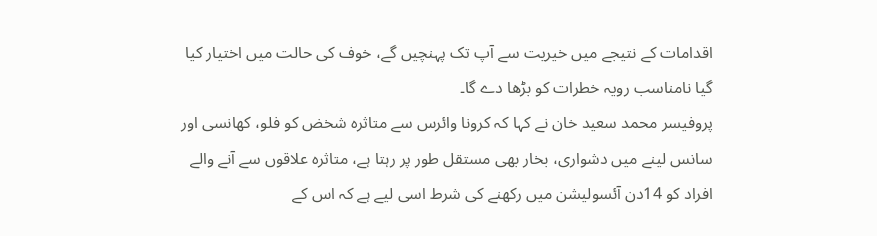اقدامات کے نتیجے میں خیریت سے آپ تک پہنچیں گے، خوف کی حالت میں اختیار کیا گیا نامناسب رویہ خطرات کو بڑھا دے گا۔
پروفیسر محمد سعید خان نے کہا کہ کرونا وائرس سے متاثرہ شخض کو فلو، کھانسی اور سانس لینے میں دشواری، بخار بھی مستقل طور پر رہتا ہے، متاثرہ علاقوں سے آنے والے افراد کو 14دن آئسولیشن میں رکھنے کی شرط اسی لیے ہے کہ اس کے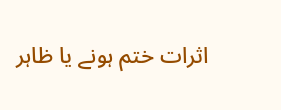اثرات ختم ہونے یا ظاہر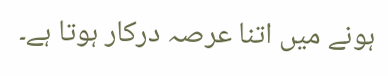ہونے میں اتنا عرصہ درکار ہوتا ہے۔